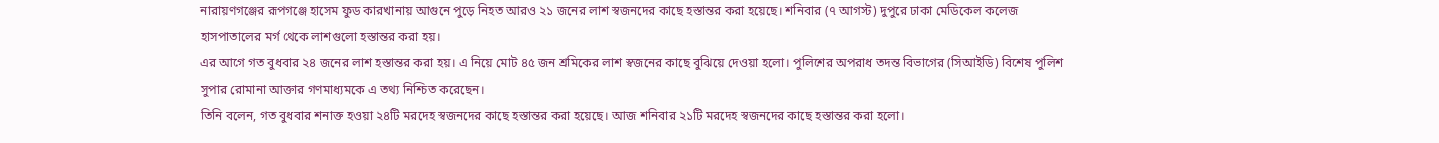নারায়ণগঞ্জের রূপগঞ্জে হাসেম ফুড কারখানায় আগুনে পুড়ে নিহত আরও ২১ জনের লাশ স্বজনদের কাছে হস্তান্তর করা হয়েছে। শনিবার (৭ আগস্ট) দুপুরে ঢাকা মেডিকেল কলেজ হাসপাতালের মর্গ থেকে লাশগুলো হস্তান্তর করা হয়।
এর আগে গত বুধবার ২৪ জনের লাশ হস্তান্তর করা হয়। এ নিয়ে মোট ৪৫ জন শ্রমিকের লাশ স্বজনের কাছে বুঝিয়ে দেওয়া হলো। পুলিশের অপরাধ তদন্ত বিভাগের (সিআইডি) বিশেষ পুলিশ সুপার রোমানা আক্তার গণমাধ্যমকে এ তথ্য নিশ্চিত করেছেন।
তিনি বলেন, গত বুধবার শনাক্ত হওয়া ২৪টি মরদেহ স্বজনদের কাছে হস্তান্তর করা হয়েছে। আজ শনিবার ২১টি মরদেহ স্বজনদের কাছে হস্তান্তর করা হলো।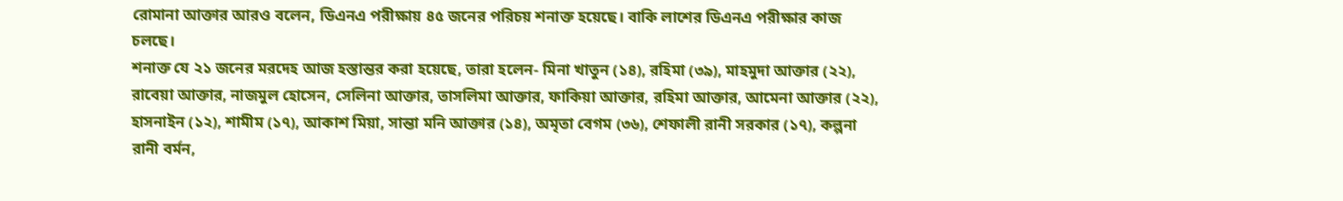রোমানা আক্তার আরও বলেন, ডিএনএ পরীক্ষায় ৪৫ জনের পরিচয় শনাক্ত হয়েছে। বাকি লাশের ডিএনএ পরীক্ষার কাজ চলছে।
শনাক্ত যে ২১ জনের মরদেহ আজ হস্তান্তর করা হয়েছে, তারা হলেন- মিনা খাতুন (১৪), রহিমা (৩৯), মাহমুদা আক্তার (২২), রাবেয়া আক্তার, নাজমুল হোসেন, সেলিনা আক্তার, তাসলিমা আক্তার, ফাকিয়া আক্তার, রহিমা আক্তার, আমেনা আক্তার (২২), হাসনাইন (১২), শামীম (১৭), আকাশ মিয়া, সান্তা মনি আক্তার (১৪), অমৃতা বেগম (৩৬), শেফালী রানী সরকার (১৭), কল্পনা রানী বর্মন,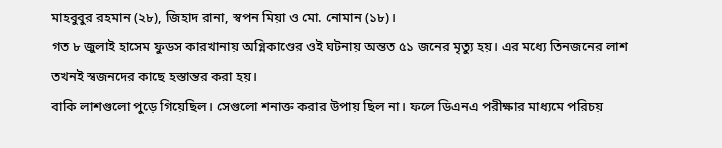মাহবুবুর রহমান (২৮), জিহাদ রানা, স্বপন মিয়া ও মো. নোমান (১৮)।
গত ৮ জুলাই হাসেম ফুডস কারখানায় অগ্নিকাণ্ডের ওই ঘটনায় অন্তত ৫১ জনের মৃত্যু হয়। এর মধ্যে তিনজনের লাশ তখনই স্বজনদের কাছে হস্তান্তর করা হয়।
বাকি লাশগুলো পুড়ে গিয়েছিল। সেগুলো শনাক্ত করার উপায় ছিল না। ফলে ডিএনএ পরীক্ষার মাধ্যমে পরিচয়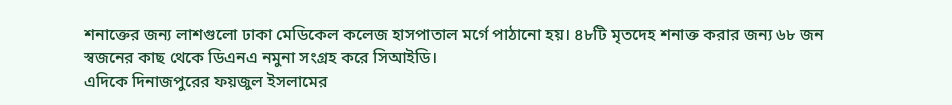শনাক্তের জন্য লাশগুলো ঢাকা মেডিকেল কলেজ হাসপাতাল মর্গে পাঠানো হয়। ৪৮টি মৃতদেহ শনাক্ত করার জন্য ৬৮ জন স্বজনের কাছ থেকে ডিএনএ নমুনা সংগ্রহ করে সিআইডি।
এদিকে দিনাজপুরের ফয়জুল ইসলামের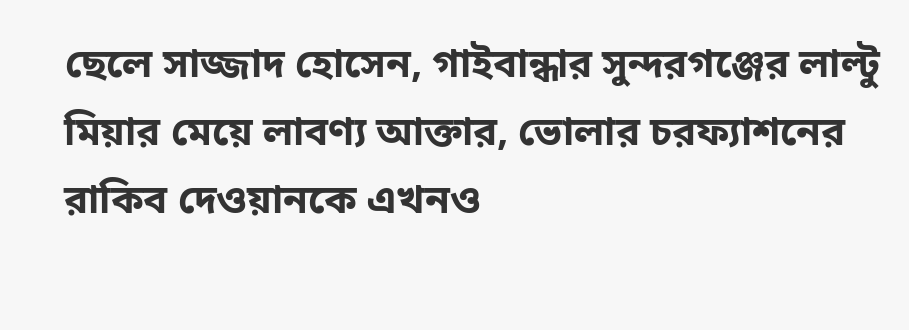ছেলে সাজ্জাদ হোসেন, গাইবান্ধার সুন্দরগঞ্জের লাল্টু মিয়ার মেয়ে লাবণ্য আক্তার, ভোলার চরফ্যাশনের রাকিব দেওয়ানকে এখনও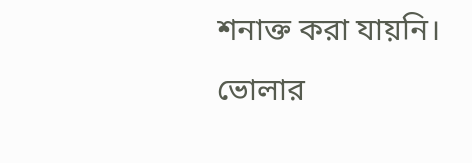শনাক্ত করা যায়নি। ভোলার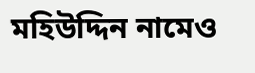মহিউদ্দিন নামেও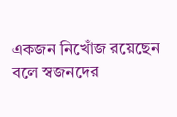একজন নিখোঁজ রয়েছেন বলে স্বজনদের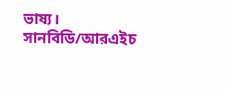ভাষ্য।
সানবিডি/আরএইচ